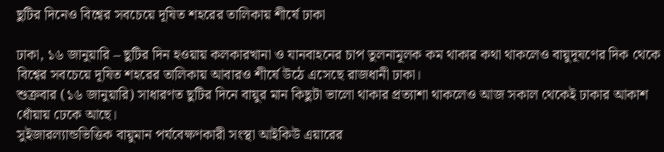ছুটির দিনেও বিশ্বের সবচেয়ে দূষিত শহরের তালিকায় শীর্ষে ঢাকা

ঢাকা, ১৬ জানুয়ারি – ছুটির দিন হওয়ায় কলকারখানা ও যানবাহনের চাপ তুলনামূলক কম থাকার কথা থাকলেও বায়ুদূষণের দিক থেকে বিশ্বের সবচেয়ে দূষিত শহরের তালিকায় আবারও শীর্ষে উঠে এসেছে রাজধানী ঢাকা।
শুক্রবার (১৬ জানুয়ারি) সাধারণত ছুটির দিনে বায়ুর মান কিছুটা ভালো থাকার প্রত্যাশা থাকলেও আজ সকাল থেকেই ঢাকার আকাশ ধোঁয়ায় ঢেকে আছে।
সুইজারল্যান্ডভিত্তিক বায়ুমান পর্যবেক্ষণকারী সংস্থা আইকিউ এয়ারের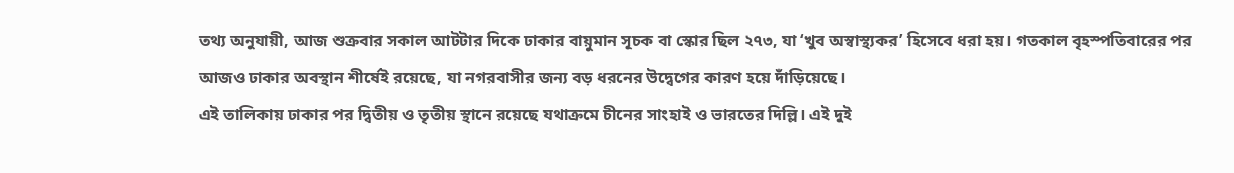তথ্য অনুযায়ী, আজ শুক্রবার সকাল আটটার দিকে ঢাকার বায়ুমান সূচক বা স্কোর ছিল ২৭৩, যা ‘খুব অস্বাস্থ্যকর’ হিসেবে ধরা হয়। গতকাল বৃহস্পতিবারের পর আজও ঢাকার অবস্থান শীর্ষেই রয়েছে, যা নগরবাসীর জন্য বড় ধরনের উদ্বেগের কারণ হয়ে দাঁড়িয়েছে।
এই তালিকায় ঢাকার পর দ্বিতীয় ও তৃতীয় স্থানে রয়েছে যথাক্রমে চীনের সাংহাই ও ভারতের দিল্লি। এই দুই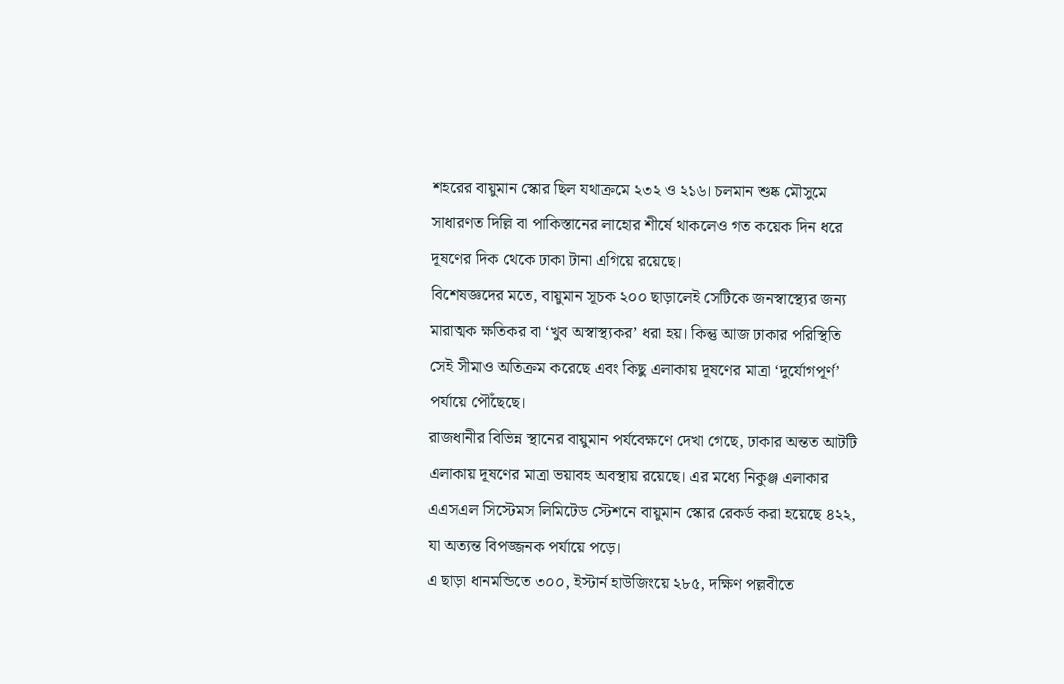শহরের বায়ুমান স্কোর ছিল যথাক্রমে ২৩২ ও ২১৬। চলমান শুষ্ক মৌসুমে সাধারণত দিল্লি বা পাকিস্তানের লাহোর শীর্ষে থাকলেও গত কয়েক দিন ধরে দূষণের দিক থেকে ঢাকা টানা এগিয়ে রয়েছে।
বিশেষজ্ঞদের মতে, বায়ুমান সূচক ২০০ ছাড়ালেই সেটিকে জনস্বাস্থ্যের জন্য মারাত্মক ক্ষতিকর বা ‘খুব অস্বাস্থ্যকর’ ধরা হয়। কিন্তু আজ ঢাকার পরিস্থিতি সেই সীমাও অতিক্রম করেছে এবং কিছু এলাকায় দূষণের মাত্রা ‘দুর্যোগপূর্ণ’ পর্যায়ে পৌঁছেছে।
রাজধানীর বিভিন্ন স্থানের বায়ুমান পর্যবেক্ষণে দেখা গেছে, ঢাকার অন্তত আটটি এলাকায় দূষণের মাত্রা ভয়াবহ অবস্থায় রয়েছে। এর মধ্যে নিকুঞ্জ এলাকার এএসএল সিস্টেমস লিমিটেড স্টেশনে বায়ুমান স্কোর রেকর্ড করা হয়েছে ৪২২, যা অত্যন্ত বিপজ্জনক পর্যায়ে পড়ে।
এ ছাড়া ধানমন্ডিতে ৩০০, ইস্টার্ন হাউজিংয়ে ২৮৫, দক্ষিণ পল্লবীতে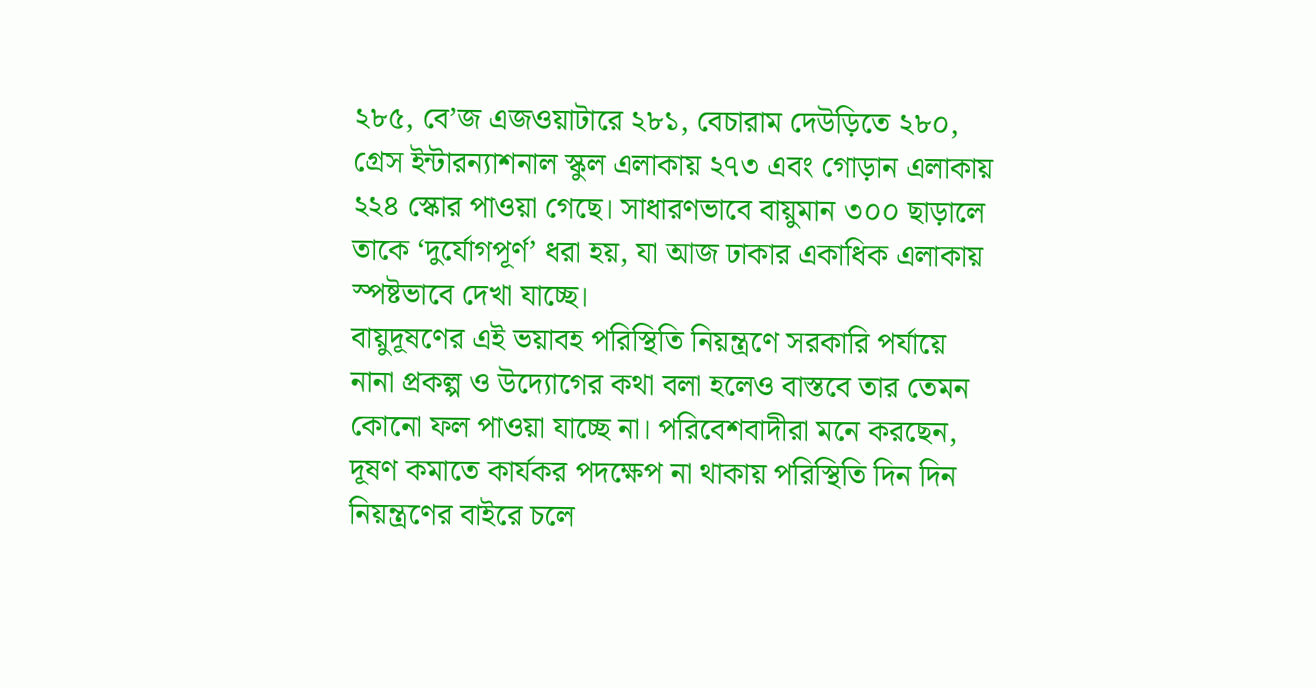২৮৫, বে’জ এজওয়াটারে ২৮১, বেচারাম দেউড়িতে ২৮০, গ্রেস ইন্টারন্যাশনাল স্কুল এলাকায় ২৭৩ এবং গোড়ান এলাকায় ২২৪ স্কোর পাওয়া গেছে। সাধারণভাবে বায়ুমান ৩০০ ছাড়ালে তাকে ‘দুর্যোগপূর্ণ’ ধরা হয়, যা আজ ঢাকার একাধিক এলাকায় স্পষ্টভাবে দেখা যাচ্ছে।
বায়ুদূষণের এই ভয়াবহ পরিস্থিতি নিয়ন্ত্রণে সরকারি পর্যায়ে নানা প্রকল্প ও উদ্যোগের কথা বলা হলেও বাস্তবে তার তেমন কোনো ফল পাওয়া যাচ্ছে না। পরিবেশবাদীরা মনে করছেন, দূষণ কমাতে কার্যকর পদক্ষেপ না থাকায় পরিস্থিতি দিন দিন নিয়ন্ত্রণের বাইরে চলে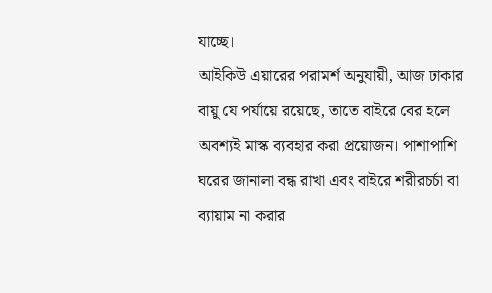যাচ্ছে।
আইকিউ এয়ারের পরামর্শ অনুযায়ী, আজ ঢাকার বায়ু যে পর্যায়ে রয়েছে, তাতে বাইরে বের হলে অবশ্যই মাস্ক ব্যবহার করা প্রয়োজন। পাশাপাশি ঘরের জানালা বন্ধ রাখা এবং বাইরে শরীরচর্চা বা ব্যায়াম না করার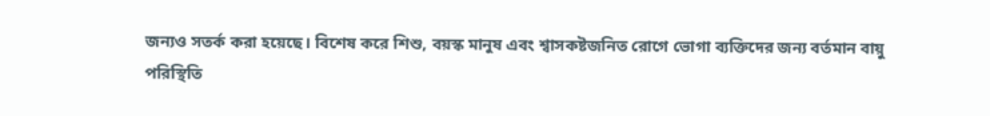জন্যও সতর্ক করা হয়েছে। বিশেষ করে শিশু, বয়স্ক মানুষ এবং শ্বাসকষ্টজনিত রোগে ভোগা ব্যক্তিদের জন্য বর্তমান বায়ু পরিস্থিতি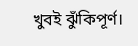খুবই ঝুঁকিপূর্ণ।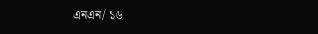এনএন/ ১৬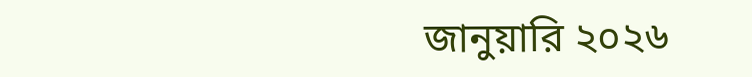জানুয়ারি ২০২৬